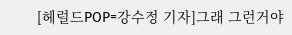[헤럴드POP=강수정 기자]그래 그런거야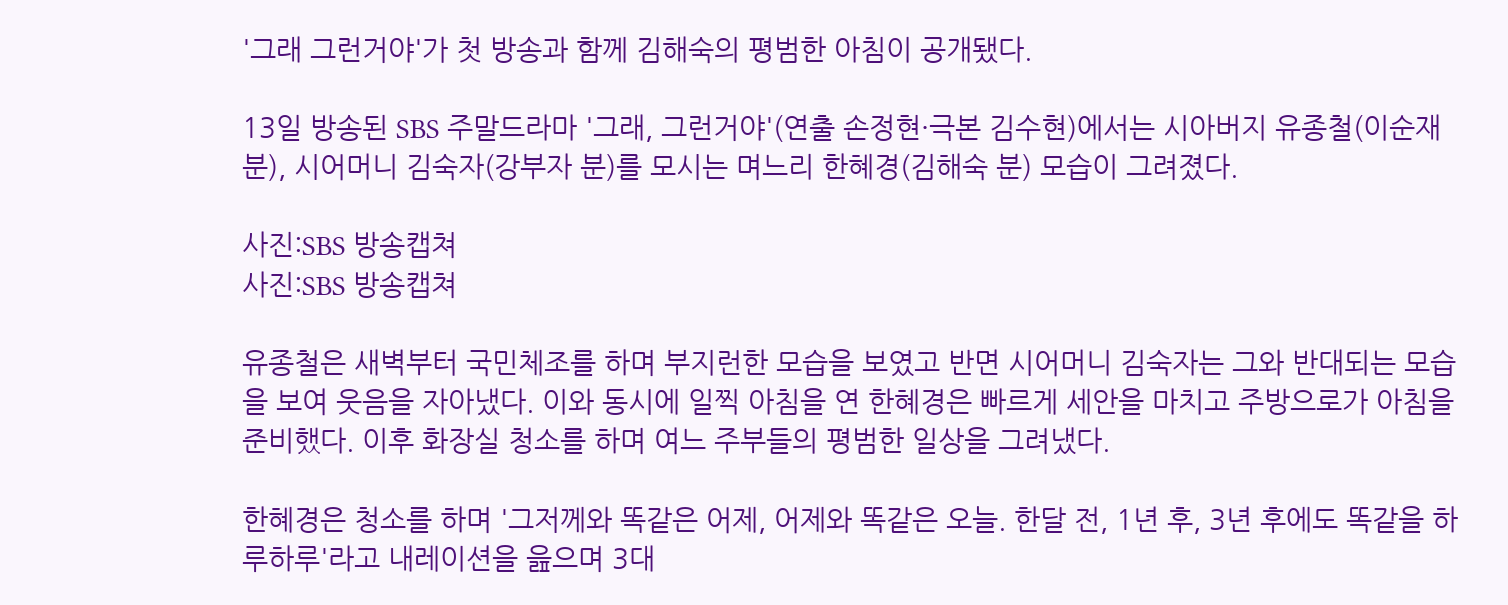'그래 그런거야'가 첫 방송과 함께 김해숙의 평범한 아침이 공개됐다.

13일 방송된 SBS 주말드라마 '그래, 그런거야'(연출 손정현·극본 김수현)에서는 시아버지 유종철(이순재 분), 시어머니 김숙자(강부자 분)를 모시는 며느리 한혜경(김해숙 분) 모습이 그려졌다.

사진:SBS 방송캡쳐
사진:SBS 방송캡쳐

유종철은 새벽부터 국민체조를 하며 부지런한 모습을 보였고 반면 시어머니 김숙자는 그와 반대되는 모습을 보여 웃음을 자아냈다. 이와 동시에 일찍 아침을 연 한혜경은 빠르게 세안을 마치고 주방으로가 아침을 준비했다. 이후 화장실 청소를 하며 여느 주부들의 평범한 일상을 그려냈다.

한혜경은 청소를 하며 '그저께와 똑같은 어제, 어제와 똑같은 오늘. 한달 전, 1년 후, 3년 후에도 똑같을 하루하루'라고 내레이션을 읊으며 3대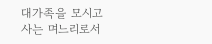대가족을 모시고 사는 며느리로서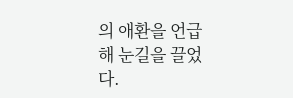의 애환을 언급해 눈길을 끌었다.